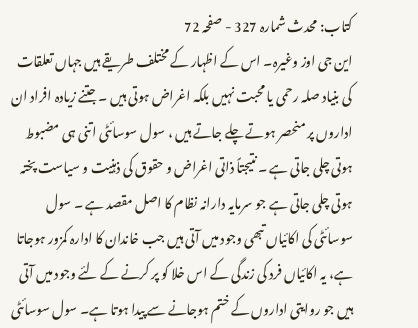کتاب: محدث شمارہ 327 - صفحہ 72
این جی اوز وغیرہ۔ اس کے اظہار کے مختلف طریقے ہیں جہاں تعلقات کی بنیاد صلہ رحمی یا محبت نہیں بلکہ اغراض ہوتی ہیں ۔ جتنے زیادہ افراد ان اداروں پر منحصر ہوتے چلے جاتے ہیں ، سول سوسائٹی اتنی ہی مضبوط ہوتی چلی جاتی ہے ۔ نتیجتاً ذاتی اغراض و حقوق کی ذہنیت و سیاست پختہ ہوتی چلی جاتی ہے جو سرمایہ دارانہ نظام کا اصل مقصد ہے ۔ سول سوسائٹی کی اکائیاں تبھی وجود میں آتی ہیں جب خاندان کا ادارہ کمزور ہوجاتا ہے، یہ اکائیاں فرد کی زندگی کے اس خلا کو پر کرنے کے لئے وجود میں آتی ہیں جو روایتی اداروں کے ختم ہوجانے سے پیدا ہوتا ہے۔ سول سوسائٹی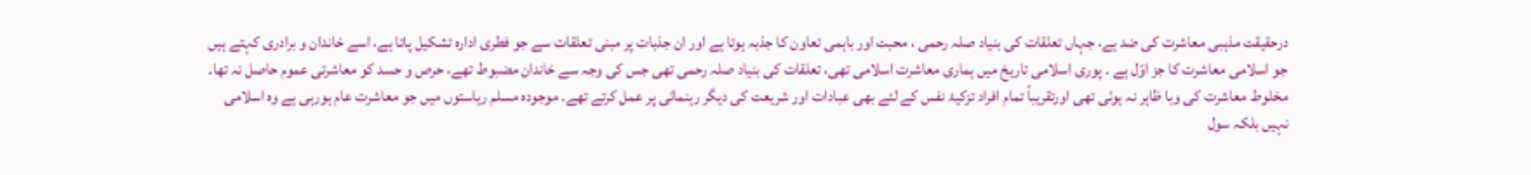درحقیقت مذہبی معاشرت کی ضد ہے، جہاں تعلقات کی بنیاد صلہ رحمی ، محبت اور باہمی تعاون کا جذبہ ہوتا ہے اور ان جذبات پر مبنی تعلقات سے جو فطری ادارہ تشکیل پاتا ہے، اسے خاندان و برادری کہتے ہیں جو اسلامی معاشرت کا جز اوّل ہے ۔ پوری اسلامی تاریخ میں ہماری معاشرت اسلامی تھی، تعلقات کی بنیاد صلہ رحمی تھی جس کی وجہ سے خاندان مضبوط تھے، حرص و حسد کو معاشرتی عموم حاصل نہ تھا۔ مخلوط معاشرت کی وبا ظاہر نہ ہوئی تھی اورتقریباً تمام افراد تزکیۂ نفس کے لئے بھی عبادات اور شریعت کی دیگر رہنمائی پر عمل کرتے تھے۔ موجودہ مسلم ریاستوں میں جو معاشرت عام ہورہی ہے وہ اسلامی نہیں بلکہ سول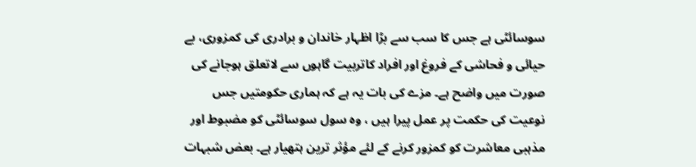سوسائٹی ہے جس کا سب سے بڑا اظہار خاندان و برادری کی کمزوری، بے حیائی و فحاشی کے فروغ اور افراد کاتربیت گاہوں سے لاتعلق ہوجانے کی صورت میں واضح ہے۔ مزے کی بات یہ ہے کہ ہماری حکومتیں جس نوعیت کی حکمت پر عمل پیرا ہیں ، وہ سول سوسائٹی کو مضبوط اور مذہبی معاشرت کو کمزور کرنے کے لئے مؤثر ترین ہتھیار ہے۔ بعض شبہات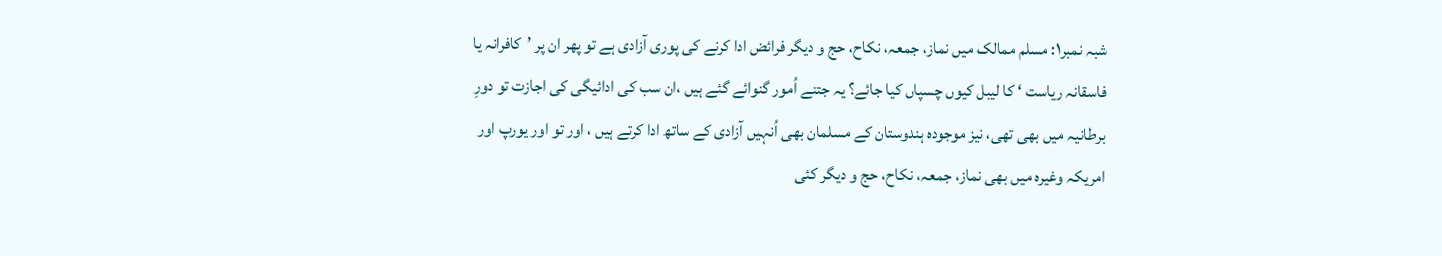شبہ نمبر۱: مسلم ممالک میں نماز، جمعہ، نکاح، حج و دیگر فرائض ادا کرنے کی پوری آزادی ہے تو پھر ان پر ’کافرانہ یا فاسقانہ ریاست ‘ کا لیبل کیوں چسپاں کیا جائے؟ یہ جتنے اُمور گنوائے گئے ہیں ،ان سب کی ادائیگی کی اجازت تو دورِ برطانیہ میں بھی تھی، نیز موجودہ ہندوستان کے مسلمان بھی اُنہیں آزادی کے ساتھ ادا کرتے ہیں ، اور تو اور یورپ اور امریکہ وغیرہ میں بھی نماز، جمعہ، نکاح، حج و دیگر کئی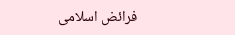فرائض اسلامی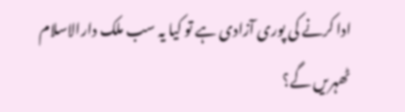ادا کرنے کی پوری آزادی ہے تو کیا یہ سب ملک دارالاسلام ٹھہریں گے؟